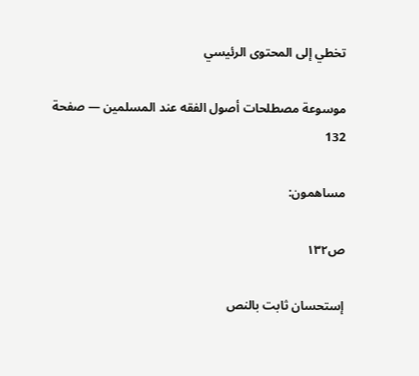تخطي إلى المحتوى الرئيسي

موسوعة مصطلحات أصول الفقه عند المسلمين — صفحة 132

مساهمون:

ص١٣٢

إستحسان ثابت بالنص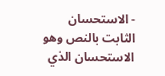- الاستحسان الثابت بالنص وهو الاستحسان الذي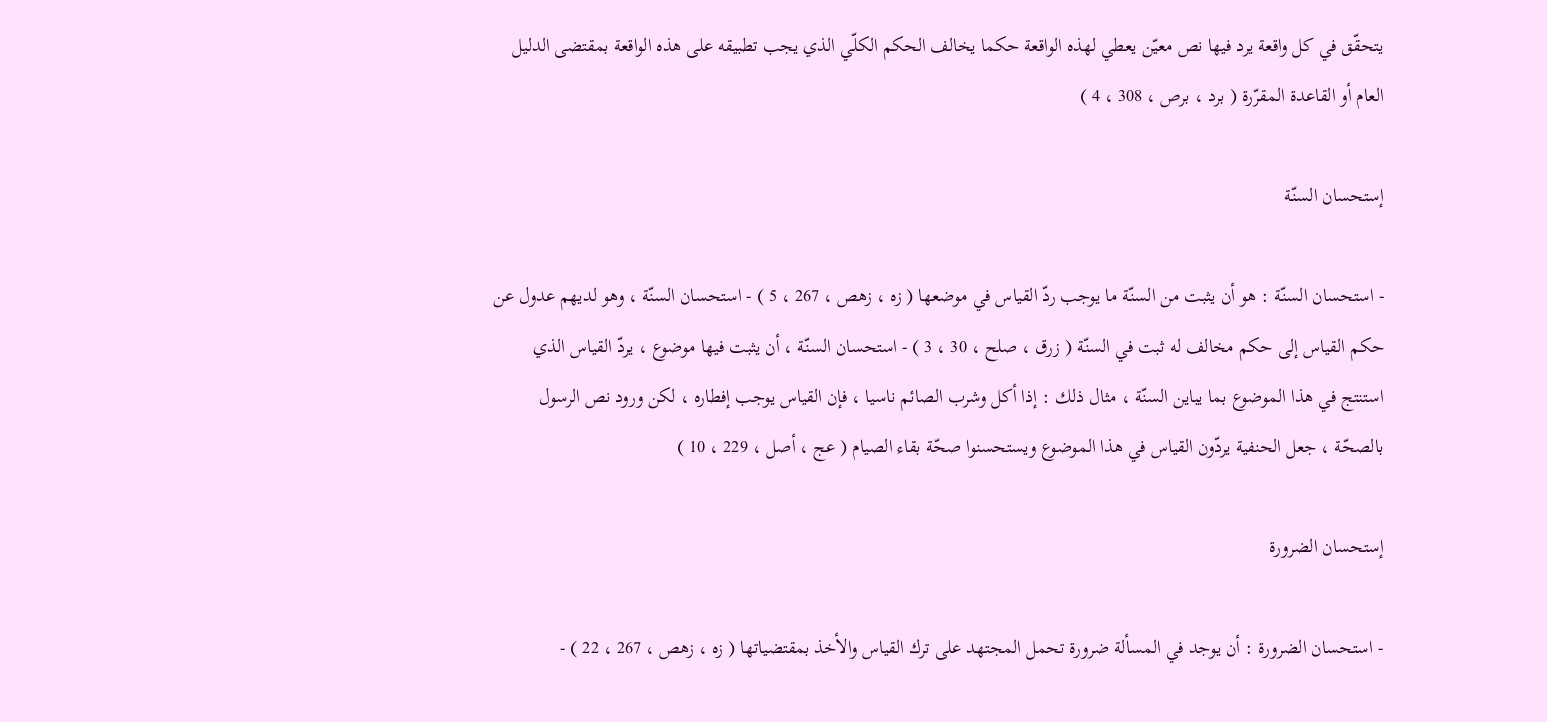يتحقّق في كل واقعة يرد فيها نص معيّن يعطي لهذه الواقعة حكما يخالف الحكم الكلّي الذي يجب تطبيقه على هذه الواقعة بمقتضى الدليل العام أو القاعدة المقرّرة ( برد ، برص ، 308 ، 4 )

إستحسان السنّة

- استحسان السنّة : هو أن يثبت من السنّة ما يوجب ردّ القياس في موضعها ( زه ، زهص ، 267 ، 5 ) - استحسان السنّة ، وهو لديهم عدول عن حكم القياس إلى حكم مخالف له ثبت في السنّة ( زرق ، صلح ، 30 ، 3 ) - استحسان السنّة ، أن يثبت فيها موضوع ، يردّ القياس الذي استنتج في هذا الموضوع بما يباين السنّة ، مثال ذلك : إذا أكل وشرب الصائم ناسيا ، فإن القياس يوجب إفطاره ، لكن ورود نص الرسول بالصحّة ، جعل الحنفية يردّون القياس في هذا الموضوع ويستحسنوا صحّة بقاء الصيام ( عج ، أصل ، 229 ، 10 )

إستحسان الضرورة

- استحسان الضرورة : أن يوجد في المسألة ضرورة تحمل المجتهد على ترك القياس والأخذ بمقتضياتها ( زه ، زهص ، 267 ، 22 ) -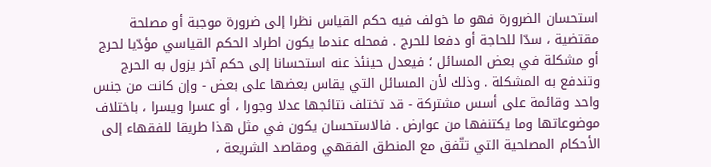استحسان الضرورة فهو ما خولف فيه حكم القياس نظرا إلى ضرورة موجبة أو مصلحة مقتضية ، سدّا للحاجة أو دفعا للحرج . فمحله عندما يكون اطراد الحكم القياسي مؤدّيا لحرج أو مشكلة في بعض المسائل ؛ فيعدل حينئذ عنه استحسانا إلى حكم آخر يزول به الحرج وتندفع به المشكلة . وذلك لأن المسائل التي يقاس بعضها على بعض - وإن كانت من جنس واحد وقائمة على أسس مشتركة - قد تختلف نتائجها عدلا وجورا ، أو عسرا ويسرا ، باختلاف موضوعاتها وما يكتنفها من عوارض . فالاستحسان يكون في مثل هذا طريقا للفقهاء إلى الأحكام المصلحية التي تتّفق مع المنطق الفقهي ومقاصد الشريعة ،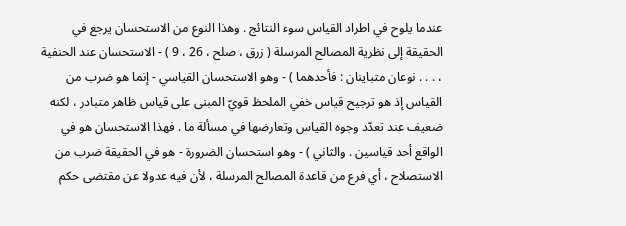عندما يلوح في اطراد القياس سوء النتائج . وهذا النوع من الاستحسان يرجع في الحقيقة إلى نظرية المصالح المرسلة ( زرق ، صلح ، 26 ، 9 ) - الاستحسان عند الحنفية ، . . . نوعان متباينان : فأحدهما ) - وهو الاستحسان القياسي - إنما هو ضرب من القياس إذ هو ترجيح قياس خفي الملحظ قويّ المبنى على قياس ظاهر متبادر ، لكنه ضعيف عند تعدّد وجوه القياس وتعارضها في مسألة ما . فهذا الاستحسان هو في الواقع أحد قياسين . والثاني ) - وهو استحسان الضرورة - هو في الحقيقة ضرب من الاستصلاح ، أي فرع من قاعدة المصالح المرسلة ، لأن فيه عدولا عن مقتضى حكم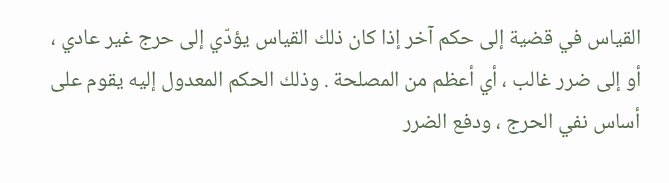القياس في قضية إلى حكم آخر إذا كان ذلك القياس يؤدّي إلى حرج غير عادي ، أو إلى ضرر غالب ، أي أعظم من المصلحة . وذلك الحكم المعدول إليه يقوم على أساس نفي الحرج ، ودفع الضرر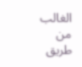الغالب من طريق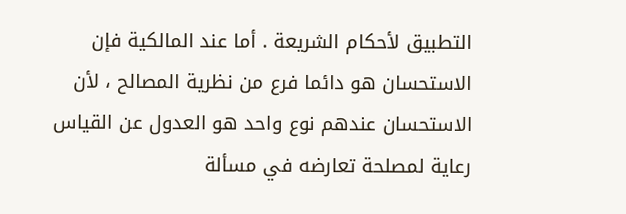التطبيق لأحكام الشريعة . أما عند المالكية فإن الاستحسان هو دائما فرع من نظرية المصالح ، لأن الاستحسان عندهم نوع واحد هو العدول عن القياس رعاية لمصلحة تعارضه في مسألة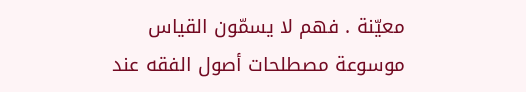معيّنة . فهم لا يسمّون القياس
موسوعة مصطلحات أصول الفقه عند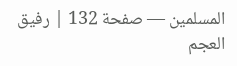المسلمين — صفحة 132 | رفيق العجم